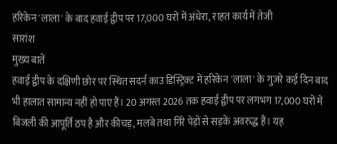हरिकेन 'लाला' के बाद हवाई द्वीप पर 17,000 घरों में अंधेरा, राहत कार्य में तेजी
सारांश
मुख्य बातें
हवाई द्वीप के दक्षिणी छोर पर स्थित सदर्न काउ डिस्ट्रिक्ट में हरिकेन 'लाला' के गुजरे कई दिन बाद भी हालात सामान्य नहीं हो पाए हैं। 20 अगस्त 2026 तक हवाई द्वीप पर लगभग 17,000 घरों में बिजली की आपूर्ति ठप है और कीचड़, मलबे तथा गिरे पेड़ों से सड़कें अवरुद्ध हैं। यह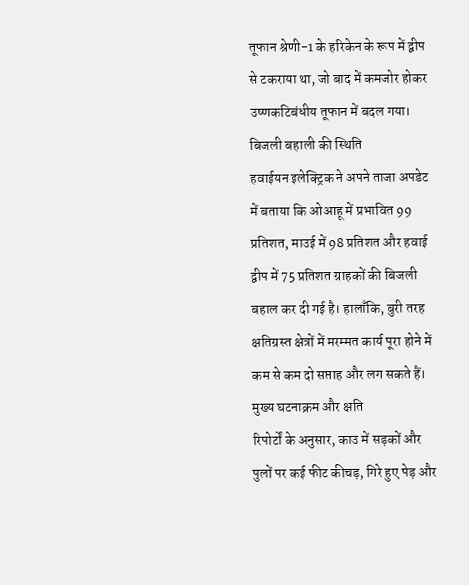तूफान श्रेणी-1 के हरिकेन के रूप में द्वीप से टकराया था, जो बाद में कमजोर होकर उष्णकटिबंधीय तूफान में बदल गया।
बिजली बहाली की स्थिति
हवाईयन इलेक्ट्रिक ने अपने ताजा अपडेट में बताया कि ओआहू में प्रभावित 99 प्रतिशत, माउई में 98 प्रतिशत और हवाई द्वीप में 75 प्रतिशत ग्राहकों की बिजली बहाल कर दी गई है। हालाँकि, बुरी तरह क्षतिग्रस्त क्षेत्रों में मरम्मत कार्य पूरा होने में कम से कम दो सप्ताह और लग सकते हैं।
मुख्य घटनाक्रम और क्षति
रिपोर्टों के अनुसार, काउ में सड़कों और पुलों पर कई फीट कीचड़, गिरे हुए पेड़ और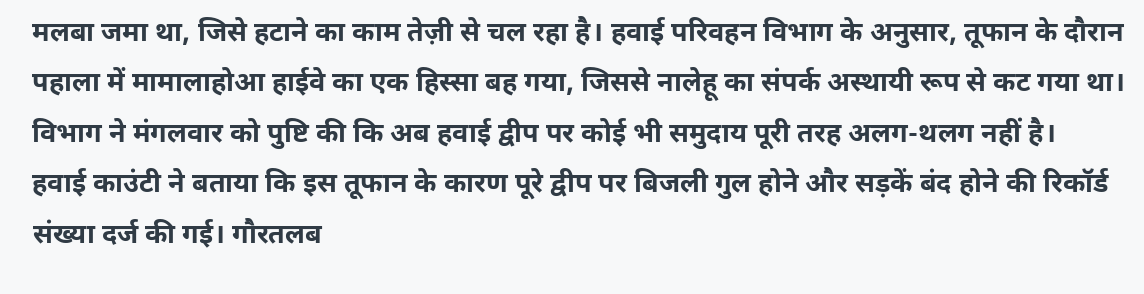मलबा जमा था, जिसे हटाने का काम तेज़ी से चल रहा है। हवाई परिवहन विभाग के अनुसार, तूफान के दौरान पहाला में मामालाहोआ हाईवे का एक हिस्सा बह गया, जिससे नालेहू का संपर्क अस्थायी रूप से कट गया था। विभाग ने मंगलवार को पुष्टि की कि अब हवाई द्वीप पर कोई भी समुदाय पूरी तरह अलग-थलग नहीं है।
हवाई काउंटी ने बताया कि इस तूफान के कारण पूरे द्वीप पर बिजली गुल होने और सड़कें बंद होने की रिकॉर्ड संख्या दर्ज की गई। गौरतलब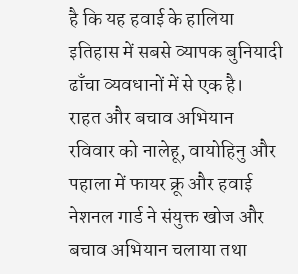है कि यह हवाई के हालिया इतिहास में सबसे व्यापक बुनियादी ढाँचा व्यवधानों में से एक है।
राहत और बचाव अभियान
रविवार को नालेहू, वायोहिनु और पहाला में फायर क्रू और हवाई नेशनल गार्ड ने संयुक्त खोज और बचाव अभियान चलाया तथा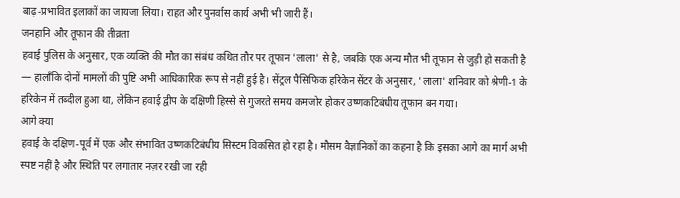बाढ़-प्रभावित इलाकों का जायजा लिया। राहत और पुनर्वास कार्य अभी भी जारी हैं।
जनहानि और तूफान की तीव्रता
हवाई पुलिस के अनुसार, एक व्यक्ति की मौत का संबंध कथित तौर पर तूफान 'लाला' से है, जबकि एक अन्य मौत भी तूफान से जुड़ी हो सकती है — हालाँकि दोनों मामलों की पुष्टि अभी आधिकारिक रूप से नहीं हुई है। सेंट्रल पैसिफिक हरिकेन सेंटर के अनुसार, 'लाला' शनिवार को श्रेणी-1 के हरिकेन में तब्दील हुआ था, लेकिन हवाई द्वीप के दक्षिणी हिस्से से गुजरते समय कमजोर होकर उष्णकटिबंधीय तूफान बन गया।
आगे क्या
हवाई के दक्षिण-पूर्व में एक और संभावित उष्णकटिबंधीय सिस्टम विकसित हो रहा है। मौसम वैज्ञानिकों का कहना है कि इसका आगे का मार्ग अभी स्पष्ट नहीं है और स्थिति पर लगातार नज़र रखी जा रही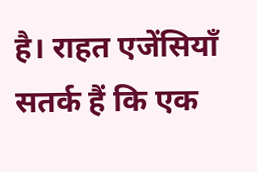है। राहत एजेंसियाँ सतर्क हैं कि एक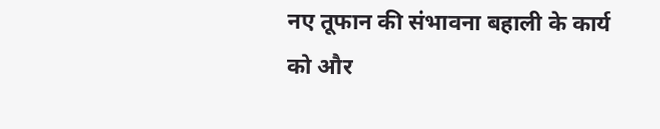नए तूफान की संभावना बहाली के कार्य को और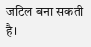जटिल बना सकती है।